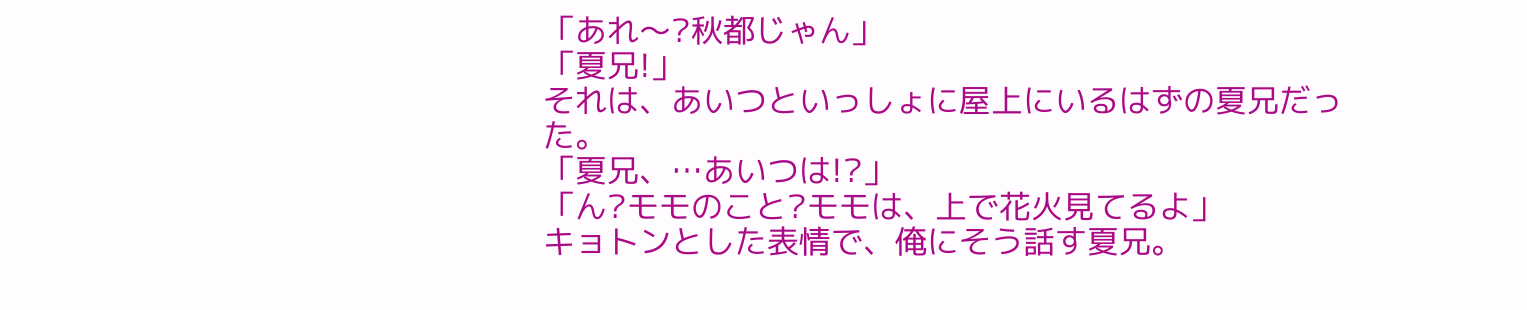「あれ〜?秋都じゃん」
「夏兄!」
それは、あいつといっしょに屋上にいるはずの夏兄だった。
「夏兄、…あいつは!?」
「ん?モモのこと?モモは、上で花火見てるよ」
キョトンとした表情で、俺にそう話す夏兄。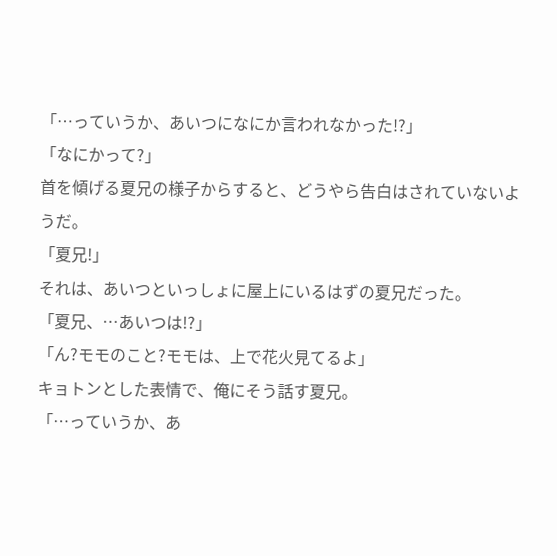「…っていうか、あいつになにか言われなかった!?」
「なにかって?」
首を傾げる夏兄の様子からすると、どうやら告白はされていないようだ。
「夏兄!」
それは、あいつといっしょに屋上にいるはずの夏兄だった。
「夏兄、…あいつは!?」
「ん?モモのこと?モモは、上で花火見てるよ」
キョトンとした表情で、俺にそう話す夏兄。
「…っていうか、あ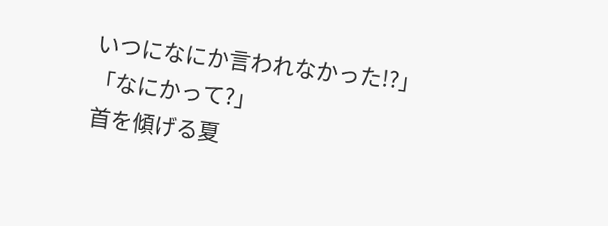いつになにか言われなかった!?」
「なにかって?」
首を傾げる夏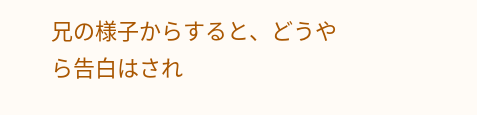兄の様子からすると、どうやら告白はされ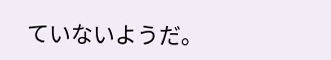ていないようだ。